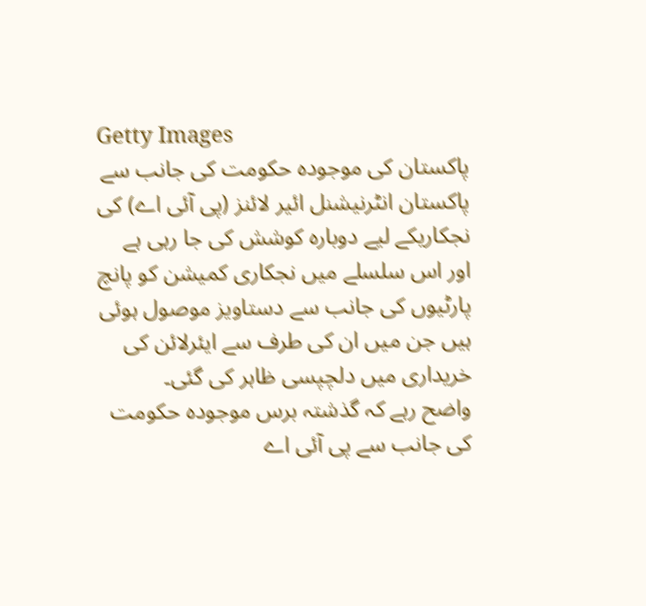Getty Images
پاکستان کی موجودہ حکومت کی جانب سے پاکستان انٹرنیشنل ائیر لائنز (پی آئی اے) کی نجکاریکے لیے دوبارہ کوشش کی جا رہی ہے اور اس سلسلے میں نجکاری کمیشن کو پانچ پارٹیوں کی جانب سے دستاویز موصول ہوئی ہیں جن میں ان کی طرف سے ایئرلائن کی خریداری میں دلچپسی ظاہر کی گئی۔
واضح رہے کہ گذشتہ برس موجودہ حکومت کی جانب سے پی آئی اے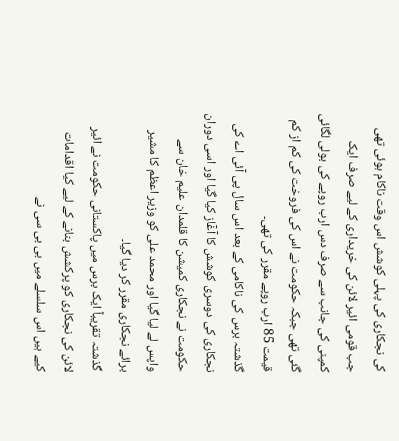کی نجکاری کی پہلی کوشش اس وقت ناکام ہوئی تھی جب قومی ائیر لائن کی خریداری کے لیے صرف ایک کمپنی کی جانب سے صرف دس ارب روپے کی بولی لگائی گئی تھی جبکہ حکومت نے اس کی فروخت کی کم از کم قیمت 85 ارب روپے مقرر کی تھی۔
گذشتہ برس کی ناکامی کے بعد اس سال پی آئی اے کی نجکاری کی دوسری کوشش کا آغٓاز کیا گیا اور اسی دوران حکومت نے نجکاری کمیشن کا قلمدان علیم خان سے واپس لے لیا گیا اور محمد علی کو وزیر اعظم کا مشیر برائے نجکاری مقرر کر دیا گیا۔
گذشتہ تقریباً ایک برس میں پاکستانی حکومت نے ائیر لائن کی نجکاری کو پرکشش بنانے کے لیے کیا اقدامات کیے ہیں اس سلسلے میں بی بی سی نے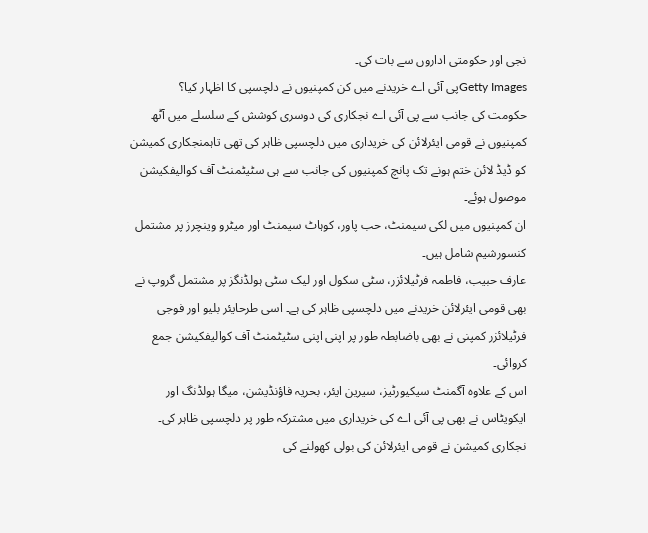نجی اور حکومتی اداروں سے بات کی۔
Getty Imagesپی آئی اے خریدنے میں کن کمپنیوں نے دلچسپی کا اظہار کیا؟
حکومت کی جانب سے پی آئی اے نجکاری کی دوسری کوشش کے سلسلے میں آٹھ کمپنیوں نے قومی ایئرلائن کی خریداری میں دلچسپی ظاہر کی تھی تاہمنجکاری کمیشن کو ڈیڈ لائن ختم ہونے تک پانچ کمپنیوں کی جانب سے ہی سٹیٹمنٹ آف کوالیفکیشن موصول ہوئے۔
ان کمپنیوں میں لکی سیمنٹ، حب پاور، کوہاٹ سیمنٹ اور میٹرو وینچرز پر مشتمل کنسورشیم شامل ہیں۔
عارف حبیب، فاطمہ فرٹیلائزر، سٹی سکول اور لیک سٹی ہولڈنگز پر مشتمل گروپ نے بھی قومی ایئرلائن خریدنے میں دلچسپی ظاہر کی ہے۔ اسی طرحایئر بلیو اور فوجی فرٹیلائزر کمپنی نے بھی باضابطہ طور پر اپنی اپنی سٹیٹمنٹ آف کوالیفکیشن جمع کروائی۔
اس کے علاوہ آگمنٹ سیکیورٹیز، سیرین ایئر، بحریہ فاؤنڈیشن، میگا ہولڈنگ اور ایکویٹاس نے بھی پی آئی اے کی خریداری میں مشترکہ طور پر دلچسپی ظاہر کی۔
نجکاری کمیشن نے قومی ایئرلائن کی بولی کھولنے کی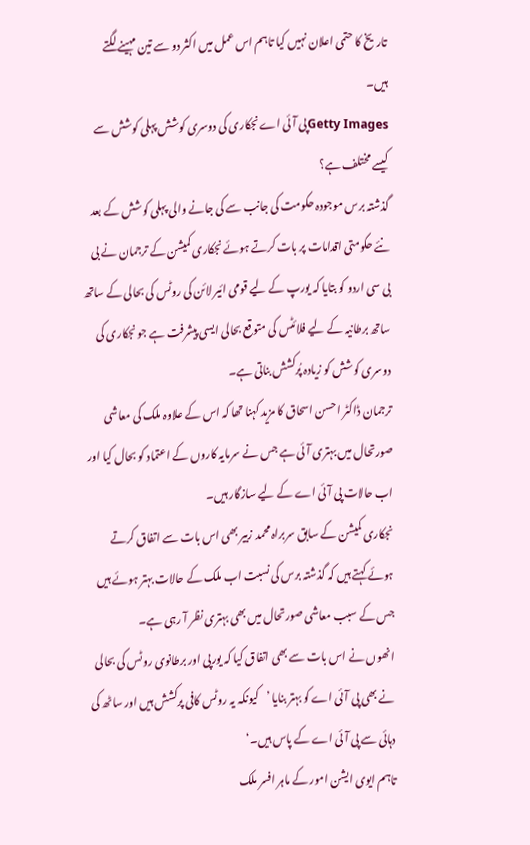تاریخ کا حتمی اعلان نہیں کیا تاہم اس عمل میں اکثر دو سے تین مہینے لگتے ہیں۔
Getty Imagesپی آئی اے نجکاری کی دوسری کوشش پہلی کوشش سے کیسے مختلف ہے؟
گذشتہ برس موجودہ حکومت کی جانب سے کی جانے والی پہلی کوشش کے بعد نئے حکومتی اقدامات پر بات کرتے ہوئے نجکاری کمیشن کے ترجمان نے بی بی سی اردو کو بتایا کہ یورپ کے لیے قومی ائیر لائن کی روٹس کی بحالی کے ساتھ ساتھ برطانیہ کے لیے فلائٹس کی متوقع بحالی ایسی پیشرفت ہے جو نجکاری کی دوسری کوشش کو زیادہ پُرکشش بناتی ہے۔
ترجمان ڈاکٹر احسن اسحاق کا مزید کہنا تھا کہ اس کے علاوہ ملک کی معاشی صورتحال میں بہتری آئی ہے جس نے سرمایہ کاروں کے اعتماد کو بحال کیا اور اب حالات پی آئی اے کے لیے سازگار ہیں۔
نجکاری کمیشن کے سابق سربراہ محمد زبیر بھی اس بات سے اتفاق کرتے ہوئے کہتے ہیں کہ گذشتہ برس کی نسبت اب ملک کے حالات بہتر ہوئے ہیں جس کے سبب معاشی صورتحال میں بھی بہتری نظر آ رہی ہے۔
انھوں نے اس بات سے بھی اتفاق کیا کہ یورپی اور برطانوی روٹس کی بحالی نے بھی پی آئی اے کو بہتر بنایا ’کیونکہ یہ روٹس کافی پرکشش ہیں اور ساٹھ کی دہائی سے پی آئی اے کے پاس ہیں۔‘
تاہم ایوی ایشن امور کے ماہر افسر ملک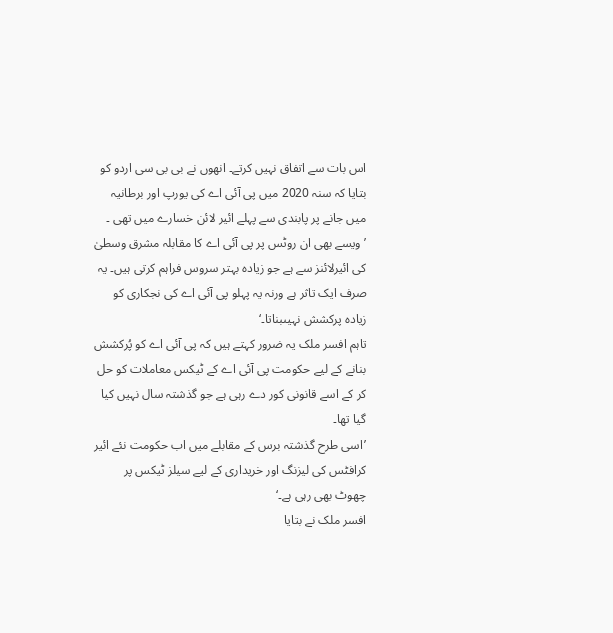اس بات سے اتفاق نہیں کرتے۔ انھوں نے بی بی سی اردو کو بتایا کہ سنہ 2020 میں پی آئی اے کی یورپ اور برطانیہ میں جانے پر پابندی سے پہلے ائیر لائن خسارے میں تھی ۔
’ویسے بھی ان روٹس پر پی آئی اے کا مقابلہ مشرق وسطیٰ کی ائیرلائنز سے ہے جو زیادہ بہتر سروس فراہم کرتی ہیں۔ یہ صرف ایک تاثر ہے ورنہ یہ پہلو پی آئی اے کی نجکاری کو زیادہ پرکشش نہیںبناتا۔‘
تاہم افسر ملک یہ ضرور کہتے ہیں کہ پی آئی اے کو پُرکشش بنانے کے لیے حکومت پی آئی اے کے ٹیکس معاملات کو حل کر کے اسے قانونی کور دے رہی ہے جو گذشتہ سال نہیں کیا گیا تھا۔
’اسی طرح گذشتہ برس کے مقابلے میں اب حکومت نئے ائیر کرافٹس کی لیزنگ اور خریداری کے لیے سیلز ٹیکس پر چھوٹ بھی رہی ہے۔‘
افسر ملک نے بتایا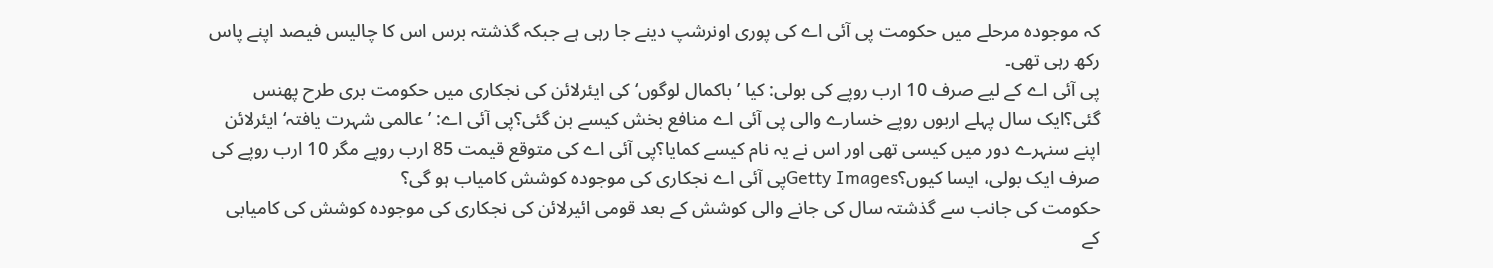کہ موجودہ مرحلے میں حکومت پی آئی اے کی پوری اونرشپ دینے جا رہی ہے جبکہ گذشتہ برس اس کا چالیس فیصد اپنے پاس رکھ رہی تھی۔
پی آئی اے کے لیے صرف 10 ارب روپے کی بولی: کیا ’باکمال لوگوں‘ کی ایئرلائن کی نجکاری میں حکومت بری طرح پھنس گئی؟ایک سال پہلے اربوں روپے خسارے والی پی آئی اے منافع بخش کیسے بن گئی؟پی آئی اے: ’عالمی شہرت یافتہ‘ ایئرلائن اپنے سنہرے دور میں کیسی تھی اور اس نے یہ نام کیسے کمایا؟پی آئی اے کی متوقع قیمت 85 ارب روپے مگر 10 ارب روپے کی صرف ایک بولی، ایسا کیوں؟Getty Imagesپی آئی اے نجکاری کی موجودہ کوشش کامیاب ہو گی؟
حکومت کی جانب سے گذشتہ سال کی جانے والی کوشش کے بعد قومی ائیرلائن کی نجکاری کی موجودہ کوشش کی کامیابی کے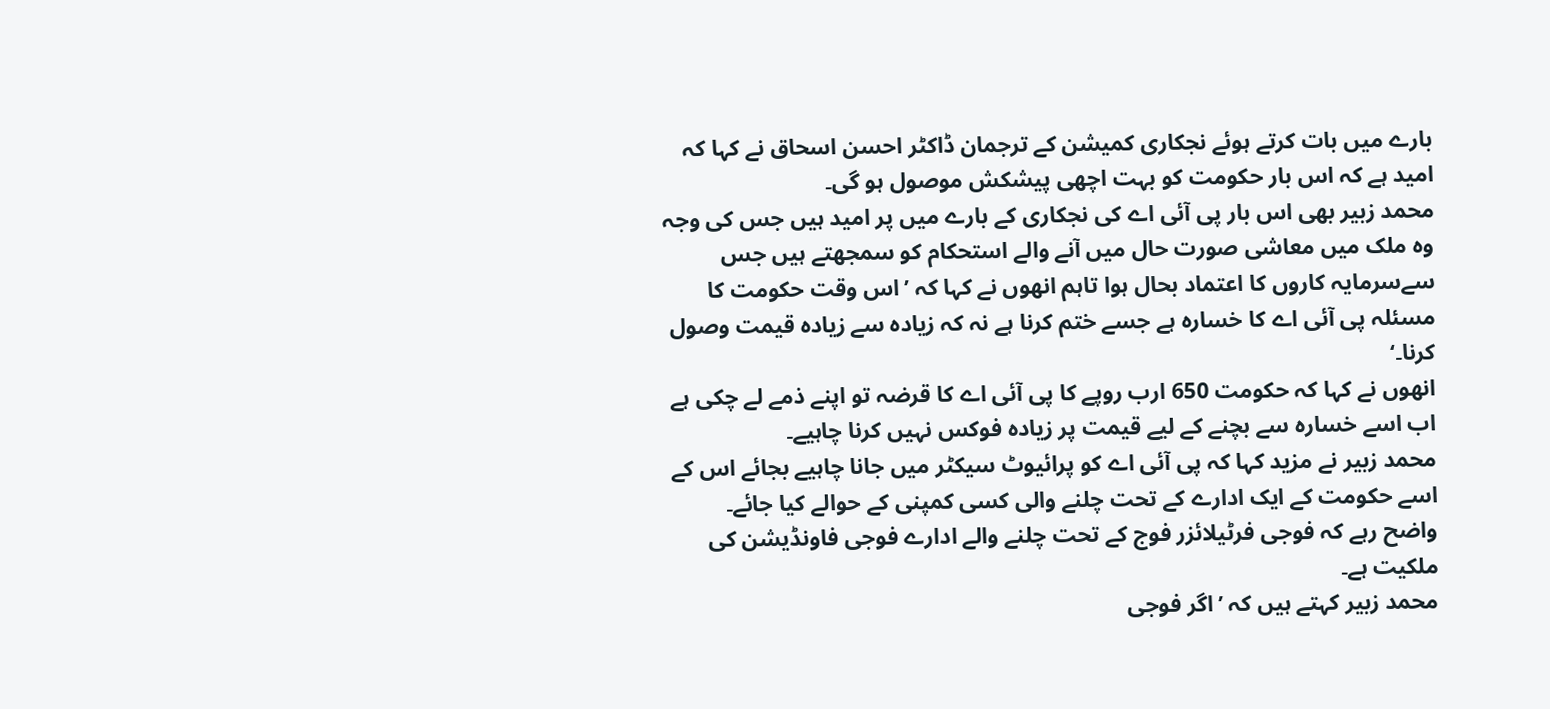بارے میں بات کرتے ہوئے نجکاری کمیشن کے ترجمان ڈاکٹر احسن اسحاق نے کہا کہ امید ہے کہ اس بار حکومت کو بہت اچھی پیشکش موصول ہو گی۔
محمد زبیر بھی اس بار پی آئی اے کی نجکاری کے بارے میں پر امید ہیں جس کی وجہ وہ ملک میں معاشی صورت حال میں آنے والے استحکام کو سمجھتے ہیں جس سےسرمایہ کاروں کا اعتماد بحال ہوا تاہم انھوں نے کہا کہ ’اس وقت حکومت کا مسئلہ پی آئی اے کا خسارہ ہے جسے ختم کرنا ہے نہ کہ زیادہ سے زیادہ قیمت وصول کرنا۔‘
انھوں نے کہا کہ حکومت 650 ارب روپے کا پی آئی اے کا قرضہ تو اپنے ذمے لے چکی ہے اب اسے خسارہ سے بچنے کے لیے قیمت پر زیادہ فوکس نہیں کرنا چاہیے۔
محمد زبیر نے مزید کہا کہ پی آئی اے کو پرائیوٹ سیکٹر میں جانا چاہیے بجائے اس کے اسے حکومت کے ایک ادارے کے تحت چلنے والی کسی کمپنی کے حوالے کیا جائے۔
واضح رہے کہ فوجی فرٹیلائزر فوج کے تحت چلنے والے ادارے فوجی فاونڈیشن کی ملکیت ہے۔
محمد زبیر کہتے ہیں کہ ’اگر فوجی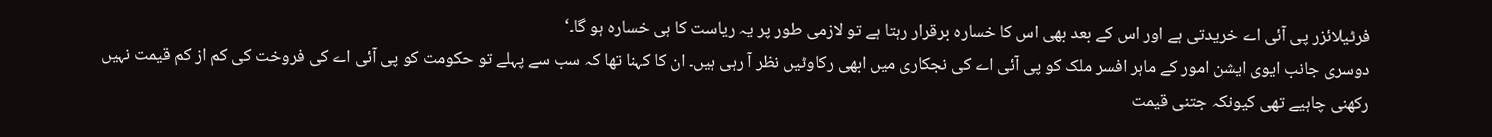فرٹیلائزر پی آئی اے خریدتی ہے اور اس کے بعد بھی اس کا خسارہ برقرار رہتا ہے تو لازمی طور پر یہ ریاست کا ہی خسارہ ہو گا۔‘
دوسری جانب ایوی ایشن امور کے ماہر افسر ملک کو پی آئی اے کی نجکاری میں ابھی رکاوٹیں نظر آ رہی ہیں۔ ان کا کہنا تھا کہ سب سے پہلے تو حکومت کو پی آئی اے کی فروخت کی کم از کم قیمت نہیں رکھنی چاہیے تھی کیونکہ جتنی قیمت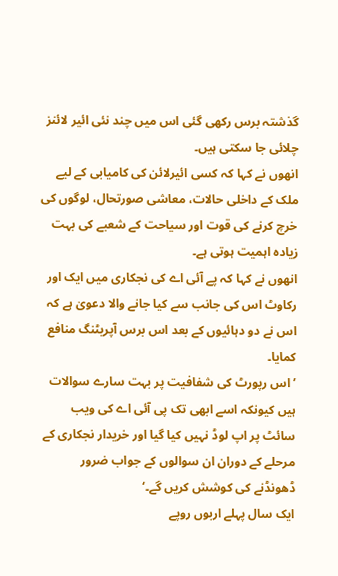گذشتہ برس رکھی گئی اس میں چند نئی ائیر لائنز چلائی جا سکتی ہیں۔
انھوں نے کہا کہ کسی ائیرلائن کی کامیابی کے لیے ملک کے داخلی حالات، معاشی صورتحال، لوگوں کی خرچ کرنے کی قوت اور سیاحت کے شعبے کی بہت زیادہ اہمیت ہوتی ہے۔
انھوں نے کہا کہ پے آئی اے کی نجکاری میں ایک اور رکاوٹ اس کی جانب سے کیا جانے والا دعویٰ ہے کہ اس نے دو دہائیوں کے بعد اس برس آپریٹنگ منافع کمایا۔
’اس رپورٹ کی شفافیت پر بہت سارے سوالات ہیں کیونکہ اسے ابھی تک پی آئی اے کی ویب سائٹ پر اپ لوڈ نہیں کیا گیا اور خریدار نجکاری کے مرحلے کے دوران ان سوالوں کے جواب ضرور ڈھونڈنے کی کوشش کریں گے۔‘
ایک سال پہلے اربوں روپے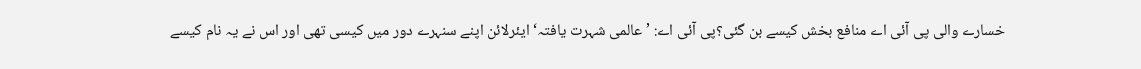خسارے والی پی آئی اے منافع بخش کیسے بن گئی؟پی آئی اے: ’عالمی شہرت یافتہ‘ ایئرلائن اپنے سنہرے دور میں کیسی تھی اور اس نے یہ نام کیسے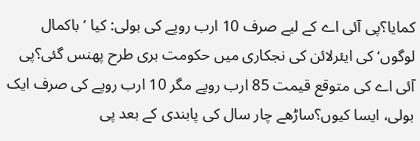کمایا؟پی آئی اے کے لیے صرف 10 ارب روپے کی بولی: کیا ’باکمال لوگوں‘ کی ایئرلائن کی نجکاری میں حکومت بری طرح پھنس گئی؟پی آئی اے کی متوقع قیمت 85 ارب روپے مگر 10 ارب روپے کی صرف ایک بولی، ایسا کیوں؟ساڑھے چار سال کی پابندی کے بعد پی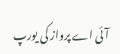آئی اے پرواز کی یورپ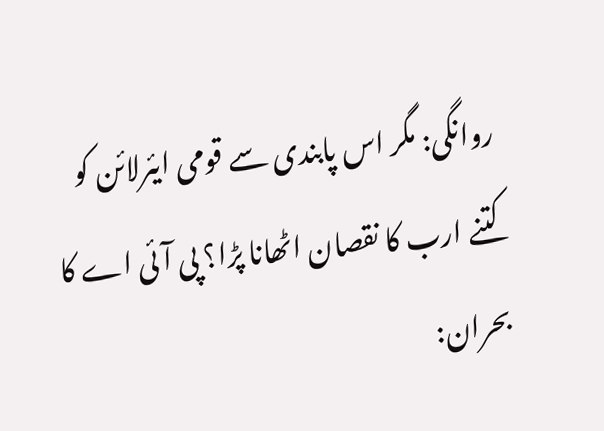روانگی: مگر اس پابندی سے قومی ایئرلائن کو کتنے ارب کا نقصان اٹھانا پڑا؟ پی آئی اے کا بحران: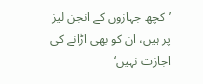’کچھ جہازوں کے انجن لیز پر ہیں، ان کو بھی اڑانے کی اجازت نہیں‘